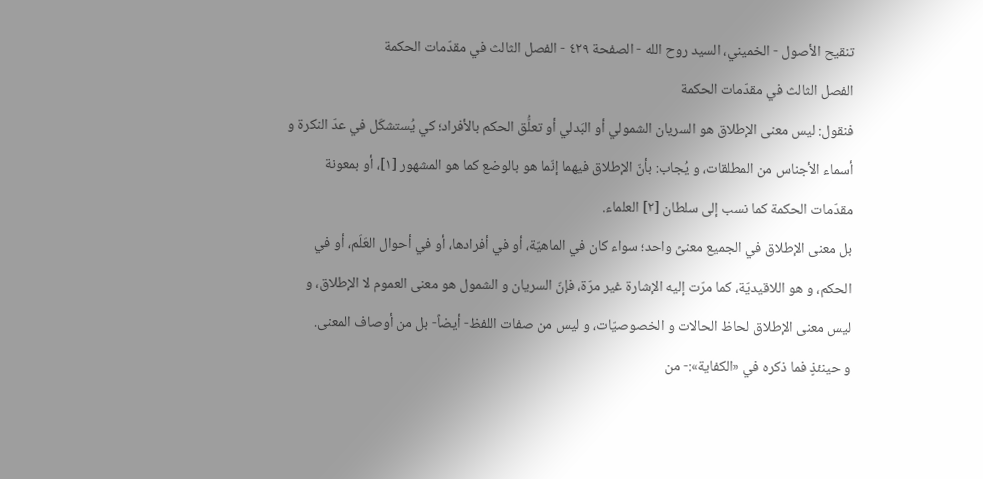تنقيح الأصول - الخميني، السيد روح الله - الصفحة ٤٢٩ - الفصل الثالث في مقدّمات الحكمة
الفصل الثالث في مقدّمات الحكمة
فنقول: ليس معنى الإطلاق هو السريان الشمولي أو البَدلي أو تعلُّق الحكم بالأفراد؛ كي يُستشكَل في عدّ النكرة و أسماء الأجناس من المطلقات، و يُجاب: بأنّ الإطلاق فيهما إنّما هو بالوضع كما هو المشهور [١]، أو بمعونة مقدّمات الحكمة كما نسب إلى سلطان [٢] العلماء.
بل معنى الإطلاق في الجميع معنىً واحد؛ سواء كان في الماهيّة، أو في أفرادها، أو في أحوال العَلَم، أو في الحكم، و هو اللاقيديّة، كما مرّت إليه الإشارة غير مرّة، فإنّ السريان و الشمول هو معنى العموم لا الإطلاق، و ليس معنى الإطلاق لحاظ الحالات و الخصوصيّات، و ليس من صفات اللفظ- أيضاً- بل من أوصاف المعنى.
و حينئذٍ فما ذكره في «الكفاية»:- من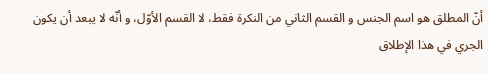أنّ المطلق هو اسم الجنس و القسم الثاني من النكرة فقط، لا القسم الأوّل، و أنّه لا يبعد أن يكون الجري في هذا الإطلاق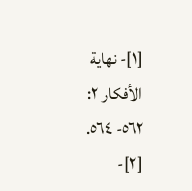[١]- نهاية الأفكار ٢: ٥٦٢- ٥٦٤.
[٢]-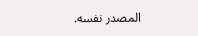المصدر نفسه.